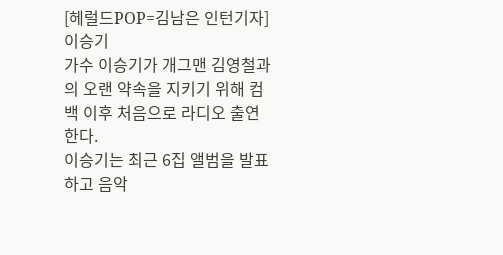[헤럴드POP=김남은 인턴기자]이승기
가수 이승기가 개그맨 김영철과의 오랜 약속을 지키기 위해 컴백 이후 처음으로 라디오 출연한다.
이승기는 최근 6집 앨범을 발표하고 음악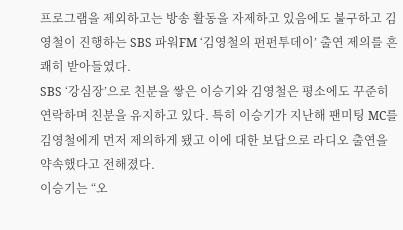프로그램을 제외하고는 방송 활동을 자제하고 있음에도 불구하고 김영철이 진행하는 SBS 파워FM ‘김영철의 펀펀투데이’ 출연 제의를 흔쾌히 받아들였다.
SBS ‘강심장’으로 친분을 쌓은 이승기와 김영철은 평소에도 꾸준히 연락하며 친분을 유지하고 있다. 특히 이승기가 지난해 팬미팅 MC를 김영철에게 먼저 제의하게 됐고 이에 대한 보답으로 라디오 출연을 약속했다고 전해졌다.
이승기는 “오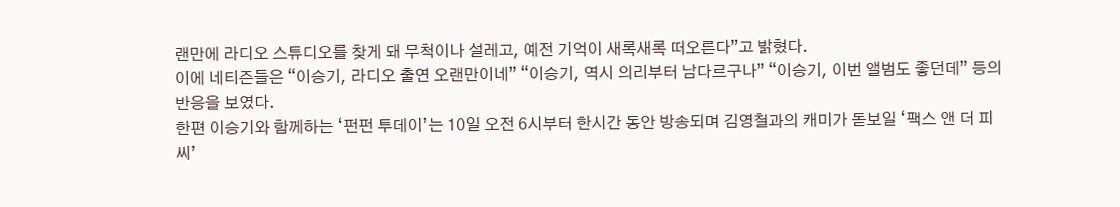랜만에 라디오 스튜디오를 찾게 돼 무척이나 설레고, 예전 기억이 새록새록 떠오른다”고 밝혔다.
이에 네티즌들은 “이승기, 라디오 출연 오랜만이네” “이승기, 역시 의리부터 남다르구나” “이승기, 이번 앨범도 좋던데” 등의 반응을 보였다.
한편 이승기와 함께하는 ‘펀펀 투데이’는 10일 오전 6시부터 한시간 동안 방송되며 김영철과의 캐미가 돋보일 ‘팩스 앤 더 피씨’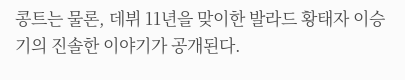콩트는 물론, 데뷔 11년을 맞이한 발라드 황태자 이승기의 진솔한 이야기가 공개된다.